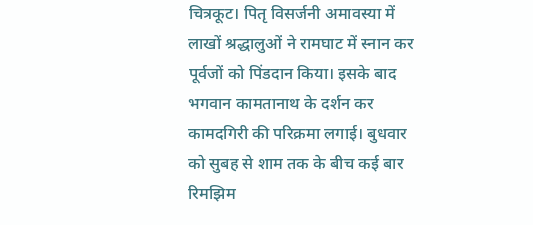चित्रकूट। पितृ विसर्जनी अमावस्या में लाखों श्रद्धालुओं ने रामघाट में स्नान कर पूर्वजों को पिंडदान किया। इसके बाद भगवान कामतानाथ के दर्शन कर कामदगिरी की परिक्रमा लगाई। बुधवार को सुबह से शाम तक के बीच कई बार रिमझिम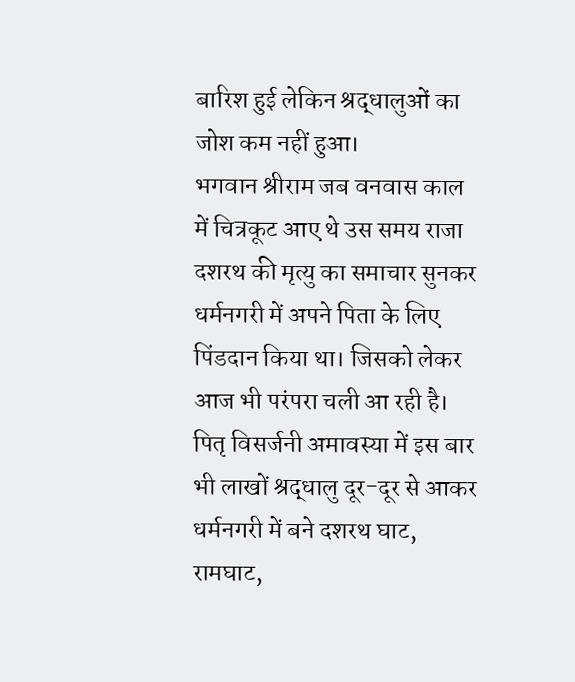बारिश हुई लेकिन श्रद्धालुओं का जोश कम नहीं हुआ।
भगवान श्रीराम जब वनवास काल में चित्रकूट आए थे उस समय राजा दशरथ की मृत्यु का समाचार सुनकर धर्मनगरी में अपने पिता के लिए पिंडदान किया था। जिसको लेकर आज भी परंपरा चली आ रही है। पितृ विसर्जनी अमावस्या में इस बार भी लाखों श्रद्धालु दूर-दूर से आकर धर्मनगरी में बने दशरथ घाट, रामघाट,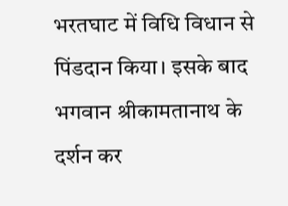भरतघाट में विधि विधान से पिंडदान किया। इसके बाद भगवान श्रीकामतानाथ के दर्शन कर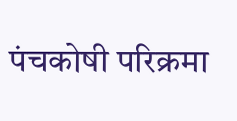पंचकोषी परिक्रमा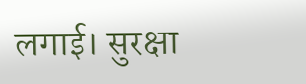लगाई। सुरक्षा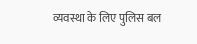व्यवस्था के लिए पुलिस बल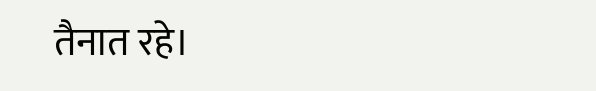तैनात रहे।